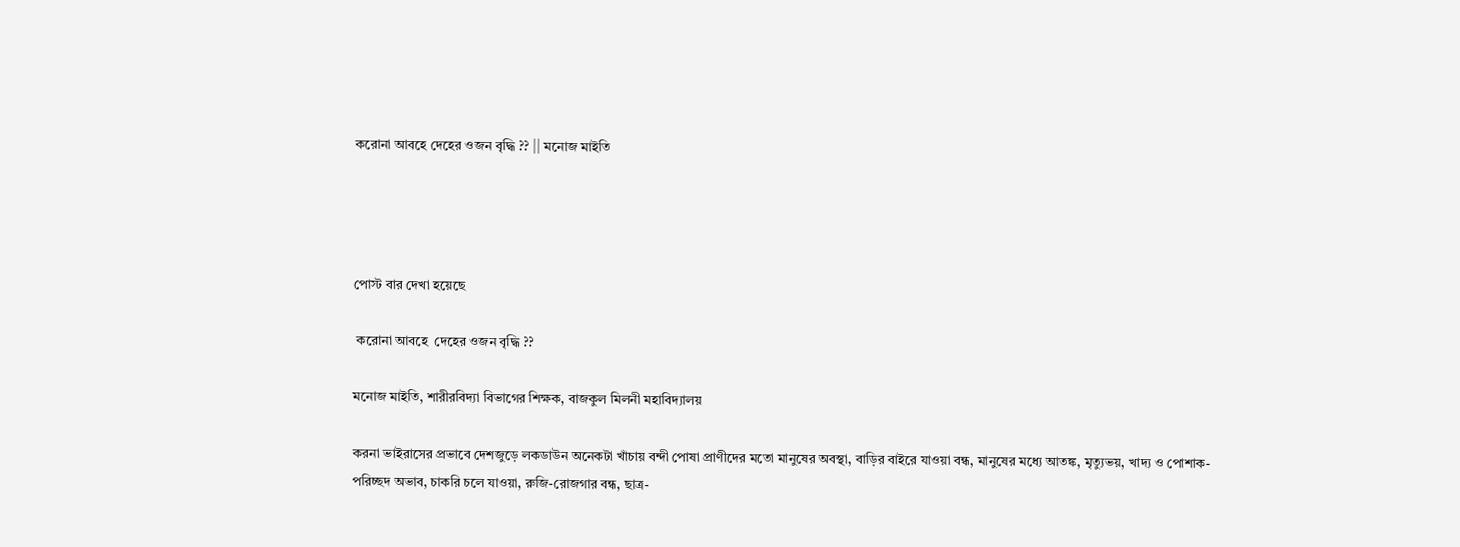করোনা আবহে দেহের ওজন বৃদ্ধি ?? || মনোজ মাইতি




পোস্ট বার দেখা হয়েছে

 করোনা আবহে  দেহের ওজন বৃদ্ধি ??

মনোজ মাইতি, শারীরবিদ্যা বিভাগের শিক্ষক, বাজকুল মিলনী মহাবিদ্যালয়

করনা ভাইরাসের প্রভাবে দেশজুড়ে লকডাউন অনেকটা খাঁচায় বন্দী পোষা প্রাণীদের মতো মানুষের অবস্থা, বাড়ির বাইরে যাওয়া বন্ধ, মানুষের মধ্যে আতঙ্ক, মৃত্যুভয়, খাদ্য ও পোশাক-পরিচ্ছদ অভাব, চাকরি চলে যাওয়া, রুজি-রোজগার বন্ধ, ছাত্র-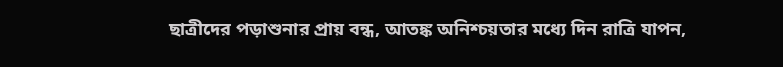ছাত্রীদের পড়াশুনার প্রায় বন্ধ, আতঙ্ক অনিশ্চয়তার মধ্যে দিন রাত্রি যাপন,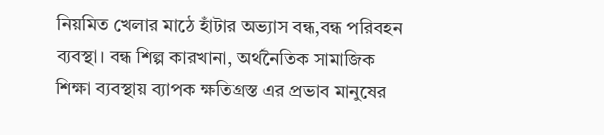নিয়মিত খেলার মাঠে হাঁটার অভ্যাস বন্ধ,বন্ধ পরিবহন ব্যবস্থা। বন্ধ শিল্প কারখানা, অর্থনৈতিক সামাজিক শিক্ষা ব্যবস্থায় ব্যাপক ক্ষতিগ্রস্ত এর প্রভাব মানুষের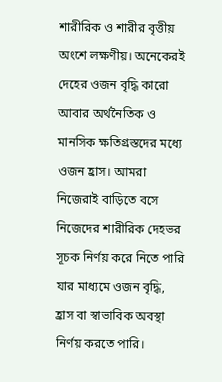শারীরিক ও শারীর বৃত্তীয় অংশে লক্ষণীয়। অনেকেরই দেহের ওজন বৃদ্ধি কারো আবার অর্থনৈতিক ও মানসিক ক্ষতিগ্রস্তদের মধ্যে ওজন হ্রাস। আমরা নিজেরাই বাড়িতে বসে নিজেদের শারীরিক দেহভর সূচক নির্ণয় করে নিতে পারি যার মাধ্যমে ওজন বৃদ্ধি, হ্রাস বা স্বাভাবিক অবস্থা নির্ণয় করতে পারি।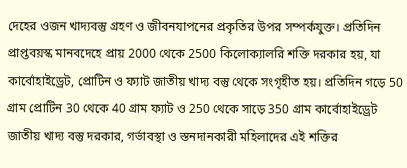দেহের ওজন খাদ্যবস্তু গ্রহণ ও জীবনযাপনের প্রকৃতির উপর সম্পর্কযুক্ত। প্রতিদিন প্রাপ্তবয়স্ক মানবদেহে প্রায় 2000 থেকে 2500 কিলোক্যালরি শক্তি দরকার হয়, যা কার্বোহাইড্রেট, প্রোটিন ও ফ্যাট জাতীয় খাদ্য বস্তু থেকে সংগৃহীত হয়। প্রতিদিন গড়ে 50 গ্রাম প্রোটিন 30 থেকে 40 গ্রাম ফ্যাট ও 250 থেকে সাড়ে 350 গ্রাম কার্বোহাইড্রেট জাতীয় খাদ্য বস্তু দরকার, গর্ভাবস্থা ও স্তনদানকারী মহিলাদের এই শক্তির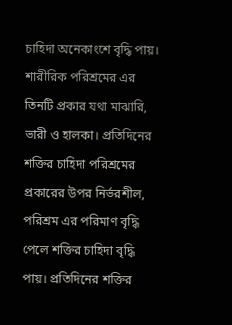চাহিদা অনেকাংশে বৃদ্ধি পায়। শারীরিক পরিশ্রমের এর তিনটি প্রকার যথা মাঝারি, ভারী ও হালকা। প্রতিদিনের শক্তির চাহিদা পরিশ্রমের প্রকারের উপর নির্ভরশীল, পরিশ্রম এর পরিমাণ বৃদ্ধি পেলে শক্তির চাহিদা বৃদ্ধি পায়। প্রতিদিনের শক্তির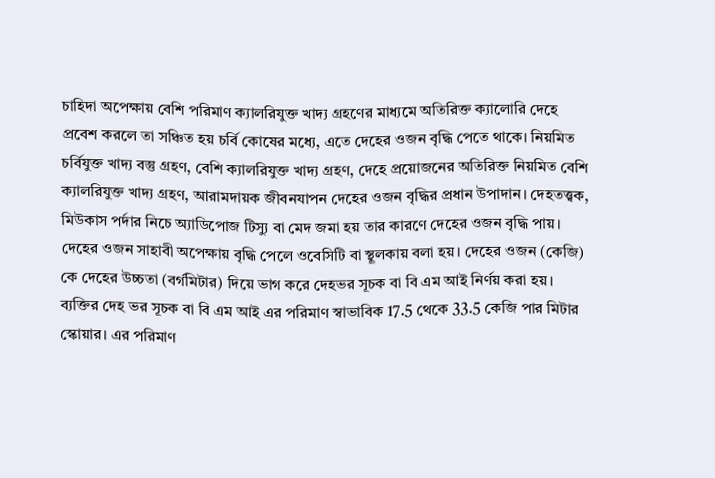চাহিদা অপেক্ষায় বেশি পরিমাণ ক্যালরিযুক্ত খাদ্য গ্রহণের মাধ্যমে অতিরিক্ত ক্যালোরি দেহে প্রবেশ করলে তা সঞ্চিত হয় চর্বি কোষের মধ্যে, এতে দেহের ওজন বৃদ্ধি পেতে থাকে। নিয়মিত চর্বিযুক্ত খাদ্য বস্তু গ্রহণ, বেশি ক্যালরিযুক্ত খাদ্য গ্রহণ, দেহে প্রয়োজনের অতিরিক্ত নিয়মিত বেশি ক্যালরিযুক্ত খাদ্য গ্রহণ, আরামদায়ক জীবনযাপন দেহের ওজন বৃদ্ধির প্রধান উপাদান। দেহতত্ত্বক, মিউকাস পর্দার নিচে অ্যাডিপোজ টিস্যু বা মেদ জমা হয় তার কারণে দেহের ওজন বৃদ্ধি পায়। দেহের ওজন সাহাবী অপেক্ষায় বৃদ্ধি পেলে ওবেসিটি বা স্থূলকায় বলা হয়। দেহের ওজন (কেজি) কে দেহের উচ্চতা (বর্গমিটার) দিয়ে ভাগ করে দেহভর সূচক বা বি এম আই নির্ণয় করা হয়। ব্যক্তির দেহ ভর সূচক বা বি এম আই এর পরিমাণ স্বাভাবিক 17.5 থেকে 33.5 কেজি পার মিটার স্কোয়ার। এর পরিমাণ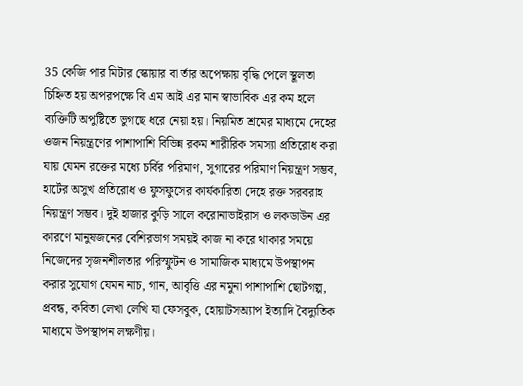35 কেজি পার মিটার স্কোয়ার বা র্তার অপেক্ষায় বৃদ্ধি পেলে স্থূলতা চিহ্নিত হয় অপরপক্ষে বি এম আই এর মান স্বাভাবিক এর কম হলে ব্যক্তিটি অপুষ্টিতে ভুগছে ধরে নেয়া হয়। নিয়মিত শ্রমের মাধ্যমে দেহের ওজন নিয়ন্ত্রণের পাশাপাশি বিভিন্ন রকম শারীরিক সমস্যা প্রতিরোধ করা যায় যেমন রক্তের মধ্যে চর্বির পরিমাণ, সুগারের পরিমাণ নিয়ন্ত্রণ সম্ভব, হার্টের অসুখ প্রতিরোধ ও ফুসফুসের কার্যকারিতা দেহে রক্ত সরবরাহ নিয়ন্ত্রণ সম্ভব। দুই হাজার কুড়ি সালে করোনাভাইরাস ও লকডাউন এর কারণে মানুষজনের বেশিরভাগ সময়ই কাজ না করে থাকার সময়ে নিজেদের সৃজনশীলতার পরিস্ফুটন ও সামাজিক মাধ্যমে উপস্থাপন করার সুযোগ যেমন নাচ, গান, আবৃত্তি এর নমুনা পাশাপাশি ছোটগল্প, প্রবন্ধ, কবিতা লেখা লেখি যা ফেসবুক, হোয়াটসঅ্যাপ ইত্যাদি বৈদ্যুতিক মাধ্যমে উপস্থাপন লক্ষণীয়।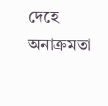দেহে অনাক্রমতা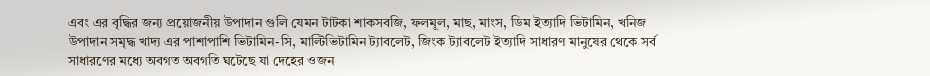এবং এর বৃদ্ধির জন্য প্রয়োজনীয় উপাদান গুলি যেমন টাটকা শাকসবজি, ফলমূল, মাছ, মাংস, ডিম ইত্যাদি ভিটামিন, খনিজ উপাদান সমৃদ্ধ খাদ্য এর পাশাপাশি ভিটামিন-সি, মাল্টিভিটামিন ট্যাবলেট, জিংক ট্যাবলেট ইত্যাদি সাধারণ মানুষের থেকে সর্ব সাধারণের মধ্যে অবগত অবগতি ঘটেছে যা দেহের ওজন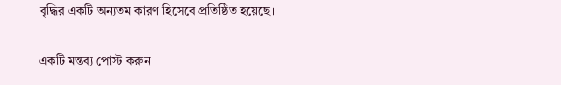বৃদ্ধির একটি অন্যতম কারণ হিসেবে প্রতিষ্ঠিত হয়েছে।

একটি মন্তব্য পোস্ট করুন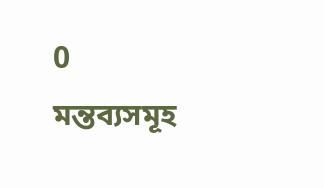0 মন্তব্যসমূহ